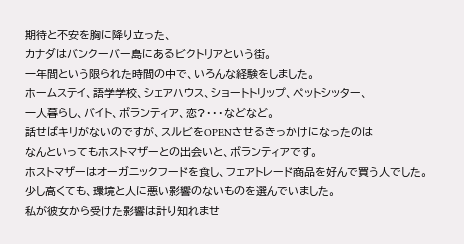期待と不安を胸に降り立った、
カナダはバンクーバー島にあるビクトリアという街。
一年間という限られた時間の中で、いろんな経験をしました。
ホームステイ、語学学校、シェアハウス、ショートトリップ、ペットシッター、
一人暮らし、バイト、ボランティア、恋?・・・などなど。
話せばキリがないのですが、スルビをOPENさせるきっかけになったのは
なんといってもホストマザーとの出会いと、ボランティアです。
ホストマザーはオーガニックフードを食し、フェアトレード商品を好んで買う人でした。
少し高くても、環境と人に悪い影響のないものを選んでいました。
私が彼女から受けた影響は計り知れませ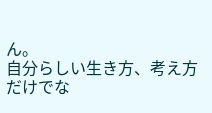ん。
自分らしい生き方、考え方だけでな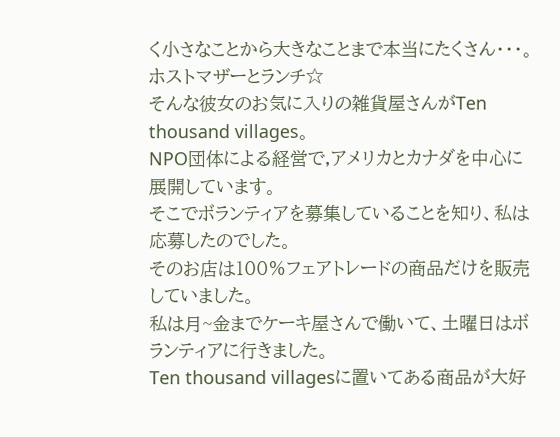く小さなことから大きなことまで本当にたくさん・・・。
ホストマザーとランチ☆
そんな彼女のお気に入りの雑貨屋さんがTen thousand villages。
NPO団体による経営で,アメリカとカナダを中心に展開しています。
そこでボランティアを募集していることを知り、私は応募したのでした。
そのお店は100%フェアトレードの商品だけを販売していました。
私は月~金までケーキ屋さんで働いて、土曜日はボランティアに行きました。
Ten thousand villagesに置いてある商品が大好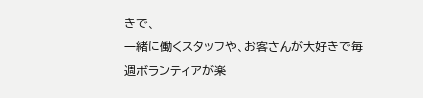きで、
一緒に働くスタッフや、お客さんが大好きで毎週ボランティアが楽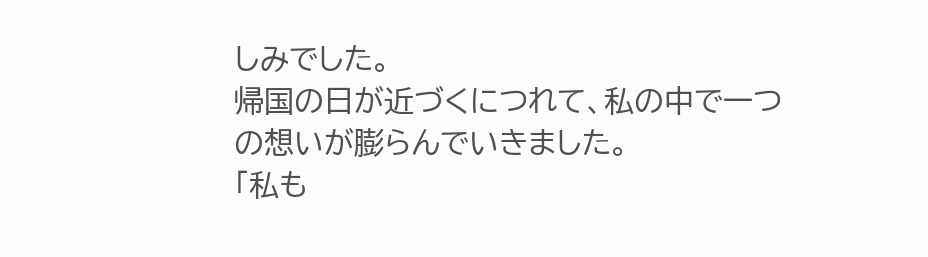しみでした。
帰国の日が近づくにつれて、私の中で一つの想いが膨らんでいきました。
「私も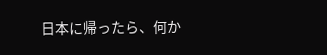日本に帰ったら、何か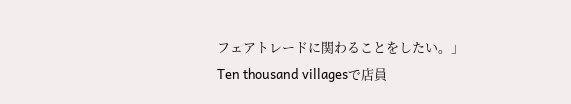フェアトレードに関わることをしたい。」
Ten thousand villagesで店員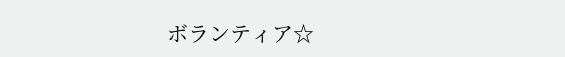ボランティア☆